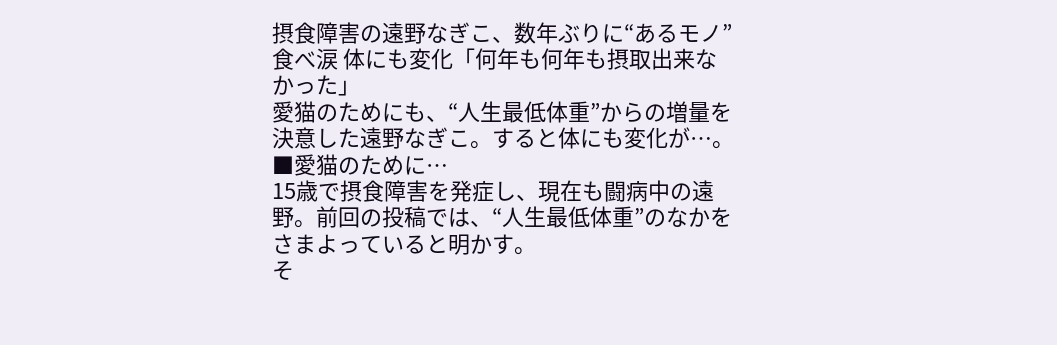摂食障害の遠野なぎこ、数年ぶりに“あるモノ”食べ涙 体にも変化「何年も何年も摂取出来なかった」
愛猫のためにも、“人生最低体重”からの増量を決意した遠野なぎこ。すると体にも変化が…。
■愛猫のために…
15歳で摂食障害を発症し、現在も闘病中の遠野。前回の投稿では、“人生最低体重”のなかをさまよっていると明かす。
そ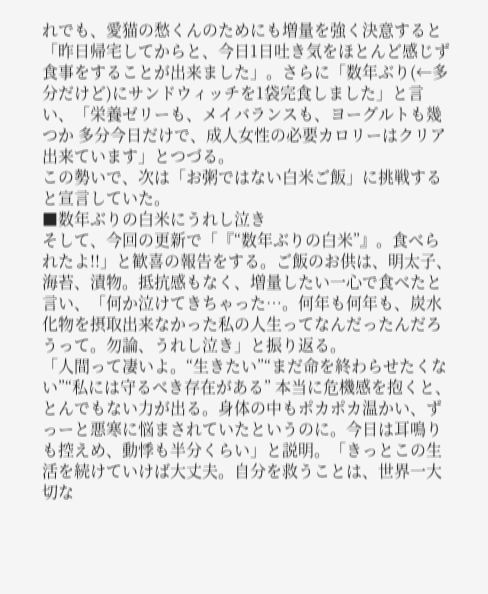れでも、愛猫の愁くんのためにも増量を強く決意すると「昨日帰宅してからと、今日1日吐き気をほとんど感じず食事をすることが出来ました」。さらに「数年ぶり(←多分だけど)にサンドウィッチを1袋完食しました」と言い、「栄養ゼリーも、メイバランスも、ヨーグルトも幾つか 多分今日だけで、成人女性の必要カロリーはクリア出来ています」とつづる。
この勢いで、次は「お粥ではない白米ご飯」に挑戦すると宣言していた。
■数年ぶりの白米にうれし泣き
そして、今回の更新で「『“数年ぶりの白米”』。食べられたよ!!」と歓喜の報告をする。ご飯のお供は、明太子、海苔、漬物。抵抗感もなく、増量したい一心で食べたと言い、「何か泣けてきちゃった…。何年も何年も、炭水化物を摂取出来なかった私の人生ってなんだったんだろうって。勿論、うれし泣き」と振り返る。
「人間って凄いよ。“生きたい”“まだ命を終わらせたくない”“私には守るべき存在がある” 本当に危機感を抱くと、とんでもない力が出る。身体の中もポカポカ温かい、ずっーと悪寒に悩まされていたというのに。今日は耳鳴りも控えめ、動悸も半分くらい」と説明。「きっとこの生活を続けていけば大丈夫。自分を救うことは、世界一大切な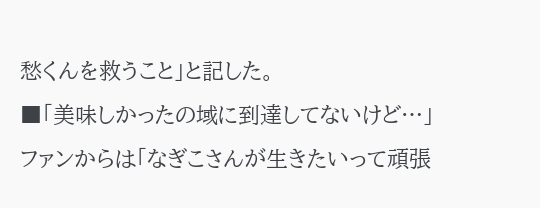愁くんを救うこと」と記した。
■「美味しかったの域に到達してないけど…」
ファンからは「なぎこさんが生きたいって頑張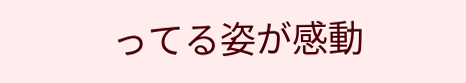ってる姿が感動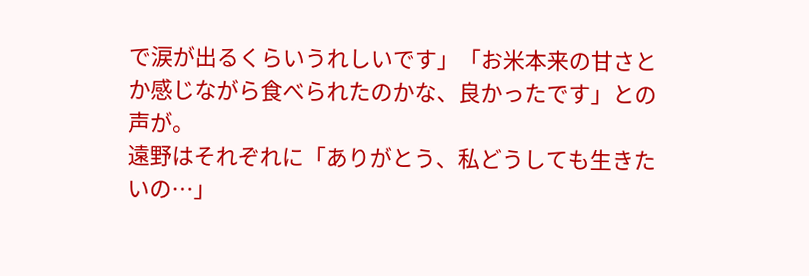で涙が出るくらいうれしいです」「お米本来の甘さとか感じながら食べられたのかな、良かったです」との声が。
遠野はそれぞれに「ありがとう、私どうしても生きたいの…」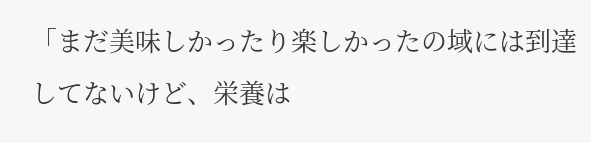「まだ美味しかったり楽しかったの域には到達してないけど、栄養は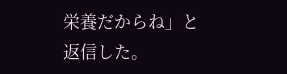栄養だからね」と返信した。